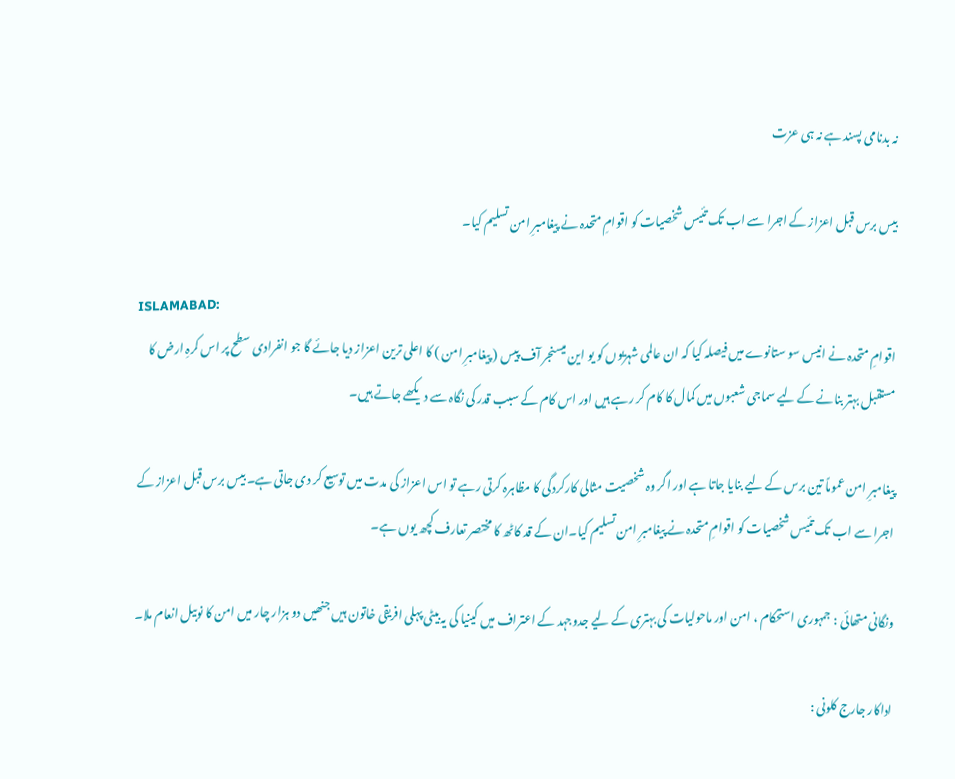نہ بدنامی پسند ہے نہ ہی عزت

بیس برس قبل اعزاز کے اجرا سے اب تک تئیس شخصیات کو اقوامِ متحدہ نے پیغامبرِ امن تسلیم کیا۔

ISLAMABAD:
اقوامِ متحدہ نے انیس سو ستانوے میں فیصلہ کیا کہ ان عالمی شہریوں کو یو این میسنجر آف پیس ( پیغامبرِ امن ) کا اعلی ترین اعزاز دیا جائے گا جو انفرادی سطح پر اس کرہِ ارض کا مستقبل بہتر بنانے کے لیے سماجی شعبوں میں کمال کا کام کر رہے ہیں اور اس کام کے سبب قدر کی نگاہ سے دیکھے جاتے ہیں۔

پیغامبرِ امن عموماً تین برس کے لیے بنایا جاتا ہے اور اگر وہ شخصیت مثالی کارکردگی کا مظاہرہ کرتی رہے تو اس اعزاز کی مدت میں توسیع کر دی جاتی ہے۔ بیس برس قبل اعزاز کے اجرا سے اب تک تئیس شخصیات کو اقوامِ متحدہ نے پیغامبرِ امن تسلیم کیا۔ان کے قد کاٹھ کا مختصر تعارف کچھ یوں ہے۔

ونگانی متھائی : جمہوری استحکام ، امن اور ماحولیات کی بہتری کے لیے جدوجہد کے اعتراف میں کینیا کی یہ بیٹی پہلی افریقی خاتون ہیں جنھیں دو ہزار چار میں امن کا نوبیل انعام ملا۔

اداکار جارج کلونی :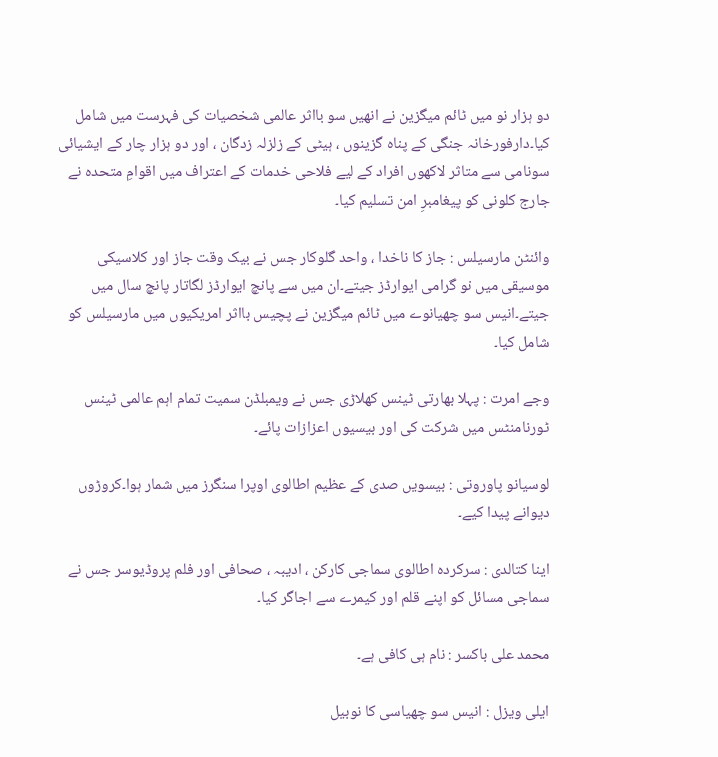دو ہزار نو میں ٹائم میگزین نے انھیں سو بااثر عالمی شخصیات کی فہرست میں شامل کیا۔دارفورخانہ جنگی کے پناہ گزینوں ، ہیٹی کے زلزلہ زدگان ، اور دو ہزار چار کے ایشیائی سونامی سے متاثر لاکھوں افراد کے لیے فلاحی خدمات کے اعتراف میں اقوامِ متحدہ نے جارج کلونی کو پیغامبرِ امن تسلیم کیا۔

وائنٹن مارسیلس : جاز کا ناخدا ، واحد گلوکار جس نے بیک وقت جاز اور کلاسیکی موسیقی میں نو گرامی ایوارڈز جیتے۔ان میں سے پانچ ایوارڈز لگاتار پانچ سال میں جیتے۔انیس سو چھیانوے میں ٹائم میگزین نے پچیس بااثر امریکیوں میں مارسیلس کو شامل کیا۔

وجے امرت : پہلا بھارتی ٹینس کھلاڑی جس نے ویمبلڈن سمیت تمام اہم عالمی ٹینس ٹورنامنٹس میں شرکت کی اور بیسیوں اعزازات پائے۔

لوسیانو پاوروتی : بیسویں صدی کے عظیم اطالوی اوپرا سنگرز میں شمار ہوا۔کروڑوں دیوانے پیدا کیے۔

اینا کتالدی : سرکردہ اطالوی سماجی کارکن ، ادیبہ ، صحافی اور فلم پروڈیوسر جس نے سماجی مسائل کو اپنے قلم اور کیمرے سے اجاگر کیا۔

محمد علی باکسر : نام ہی کافی ہے۔

ایلی ویزل : انیس سو چھیاسی کا نوبیل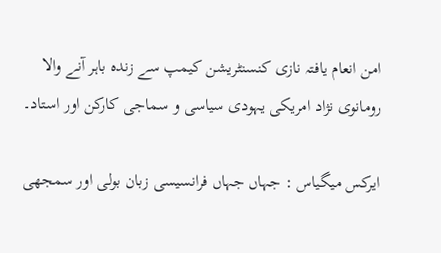امن انعام یافتہ نازی کنسنٹریشن کیمپ سے زندہ باہر آنے والا رومانوی نژاد امریکی یہودی سیاسی و سماجی کارکن اور استاد۔

ایرکس میگیاس : جہاں جہاں فرانسیسی زبان بولی اور سمجھی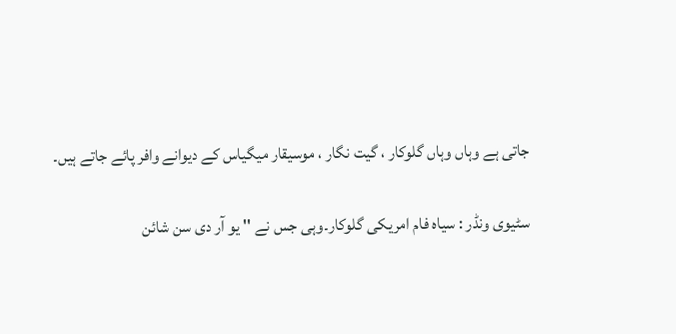جاتی ہے وہاں وہاں گلوکار ، گیت نگار ، موسیقار میگیاس کے دیوانے وافر پائے جاتے ہیں۔

سٹیوی ونڈر : سیاہ فام امریکی گلوکار۔وہی جس نے '' یو آر دی سن شائن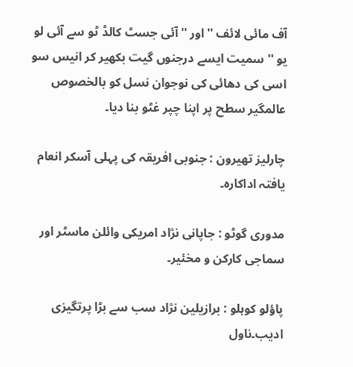آف مائی لائف '' اور '' آئی جسٹ کالڈ ٹو سے آئی لو یو '' سمیت ایسے درجنوں گیت بکھیر کر انیس سو اسی کی دھائی کی نوجوان نسل کو بالخصوص عالمگیر سطح پر اپنا چپر غٹو بنا دیا۔

چارلیز تھیرون : جنوبی افریقہ کی پہلی آسکر انعام یافتہ اداکارہ۔

مدوری گوٹو : جاپانی نژاد امریکی وائلن ماسٹر اور سماجی کارکن و مخئیر۔

پاؤلو کوہلو : برازیلین نژاد سب سے بڑا پرتگیزی ادیب۔ناول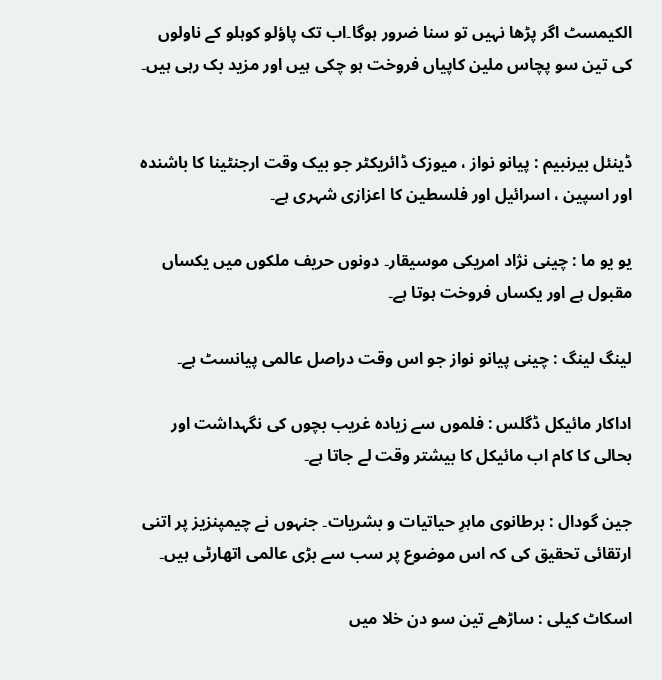الکیمسٹ اگر پڑھا نہیں تو سنا ضرور ہوگا۔اب تک پاؤلو کوہلو کے ناولوں کی تین سو پچاس ملین کاپیاں فروخت ہو چکی ہیں اور مزید بک رہی ہیں۔


ڈینئل بیرنبیم : پیانو نواز ، میوزک ڈائریکٹر جو بیک وقت ارجنٹینا کا باشندہ اور اسپین ، اسرائیل اور فلسطین کا اعزازی شہری ہے۔

یو یو ما : چینی نژاد امریکی موسیقار۔ دونوں حریف ملکوں میں یکساں مقبول ہے اور یکساں فروخت ہوتا ہے۔

لینگ لینگ : چینی پیانو نواز جو اس وقت دراصل عالمی پیانسٹ ہے۔

اداکار مائیکل ڈگلس : فلموں سے زیادہ غریب بچوں کی نگہداشت اور بحالی کا کام اب مائیکل کا بیشتر وقت لے جاتا ہے۔

جین گودال : برطانوی ماہرِ حیاتیات و بشریات۔ جنہوں نے چیمپنزیز پر اتنی ارتقائی تحقیق کی کہ اس موضوع پر سب سے بڑی عالمی اتھارٹی ہیں۔

اسکاٹ کیلی : ساڑھے تین سو دن خلا میں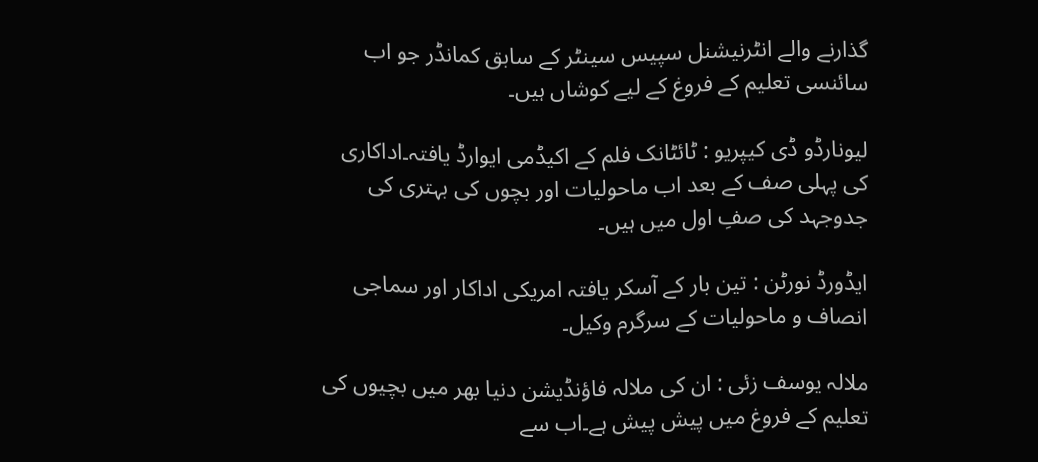گذارنے والے انٹرنیشنل سپیس سینٹر کے سابق کمانڈر جو اب سائنسی تعلیم کے فروغ کے لیے کوشاں ہیں۔

لیونارڈو ڈی کیپریو : ٹائٹانک فلم کے اکیڈمی ایوارڈ یافتہ۔اداکاری کی پہلی صف کے بعد اب ماحولیات اور بچوں کی بہتری کی جدوجہد کی صفِ اول میں ہیں۔

ایڈورڈ نورٹن : تین بار کے آسکر یافتہ امریکی اداکار اور سماجی انصاف و ماحولیات کے سرگرم وکیل۔

ملالہ یوسف زئی : ان کی ملالہ فاؤنڈیشن دنیا بھر میں بچیوں کی تعلیم کے فروغ میں پیش پیش ہے۔اب سے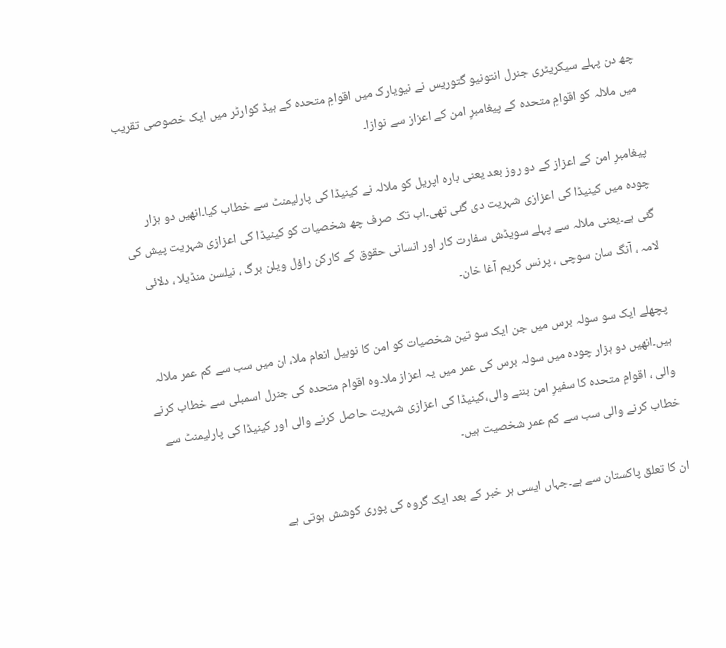چھ دن پہلے سیکریٹری جنرل انتونیو گتوریس نے نیویارک میں اقوامِ متحدہ کے ہیڈ کوارٹر میں ایک خصوصی تقریب میں ملالہ کو اقوامِ متحدہ کے پیغامبرِ امن کے اعزاز سے نوازا۔

پیغامبرِ امن کے اعزاز کے دو روز بعد یعنی بارہ اپریل کو ملالہ نے کینیڈا کی پارلیمنٹ سے خطاب کیا۔انھیں دو ہزار چودہ میں کینیڈا کی اعزازی شہریت دی گئی تھی۔اب تک صرف چھ شخصیات کو کینیڈا کی اعزازی شہریت پیش کی گئی ہے۔یعنی ملالہ سے پہلے سویڈش سفارت کار اور انسانی حقوق کے کارکن راؤل ویلن برگ ، نیلسن منڈیلا ، دلائی لامہ ، آنگ سان سوچی ، پرنس کریم آغا خان۔

پچھلے ایک سو سولہ برس میں جن ایک سو تین شخصیات کو امن کا نوبیل انعام ملا، ان میں سب سے کم عمر ملالہ ہیں۔انھیں دو ہزار چودہ میں سولہ برس کی عمر میں یہ اعزاز ملا۔وہ اقوام متحدہ کی جنرل اسمبلی سے خطاب کرنے والی ، اقوامِ متحدہ کا سفیرِ امن بننے والی،کینیڈا کی اعزازی شہریت حاصل کرنے والی اور کینیڈا کی پارلیمنٹ سے خطاب کرنے والی سب سے کم عمر شخصیت ہیں۔

ان کا تعلق پاکستان سے ہے۔جہاں ایسی ہر خبر کے بعد ایک گروہ کی پوری کوشش ہوتی ہے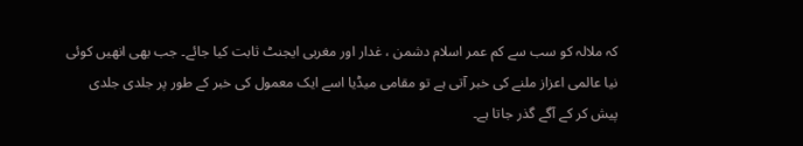کہ ملالہ کو سب سے کم عمر اسلام دشمن ، غدار اور مغربی ایجنٹ ثابت کیا جائے۔ جب بھی انھیں کوئی نیا عالمی اعزاز ملنے کی خبر آتی ہے تو مقامی میڈیا اسے ایک معمول کی خبر کے طور پر جلدی جلدی پیش کر کے آگے گذر جاتا ہے۔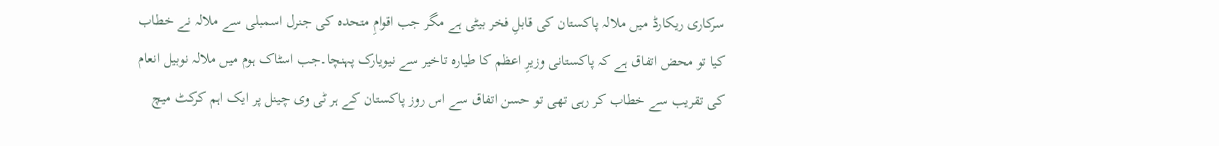سرکاری ریکارڈ میں ملالہ پاکستان کی قابلِ فخر بیٹی ہے مگر جب اقوامِ متحدہ کی جنرل اسمبلی سے ملالہ نے خطاب کیا تو محض اتفاق ہے کہ پاکستانی وزیرِ اعظم کا طیارہ تاخیر سے نیویارک پہنچا۔جب اسٹاک ہوم میں ملالہ نوبیل انعام کی تقریب سے خطاب کر رہی تھی تو حسن اتفاق سے اس روز پاکستان کے ہر ٹی وی چینل پر ایک اہم کرکٹ میچ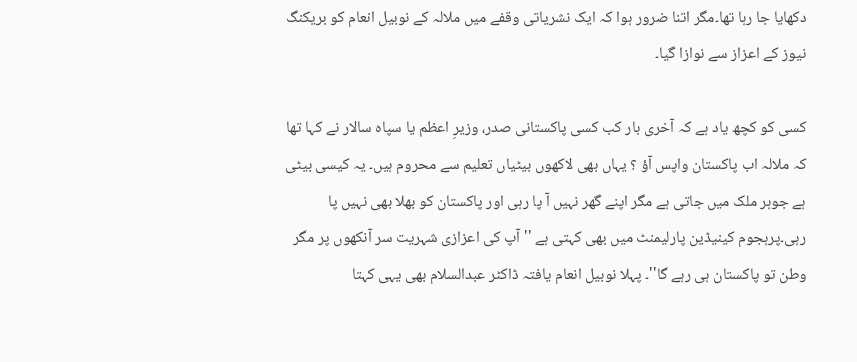دکھایا جا رہا تھا۔مگر اتنا ضرور ہوا کہ ایک نشریاتی وقفے میں ملالہ کے نوبیل انعام کو بریکنگ نیوز کے اعزاز سے نوازا گیا۔

کسی کو کچھ یاد ہے کہ آخری بار کب کسی پاکستانی صدر، وزیرِ اعظم یا سپاہ سالار نے کہا تھا کہ ملالہ اب پاکستان واپس آؤ ؟ یہاں بھی لاکھوں بیٹیاں تعلیم سے محروم ہیں۔ یہ کیسی بیٹی ہے جوہر ملک میں جاتی ہے مگر اپنے گھر نہیں آ پا رہی اور پاکستان کو بھلا بھی نہیں پا رہی۔پرہجوم کینیڈین پارلیمنٹ میں بھی کہتی ہے '' آپ کی اعزازی شہریت سر آنکھوں پر مگر وطن تو پاکستان ہی رہے گا''۔ پہلا نوبیل انعام یافتہ ڈاکٹر عبدالسلام بھی یہی کہتا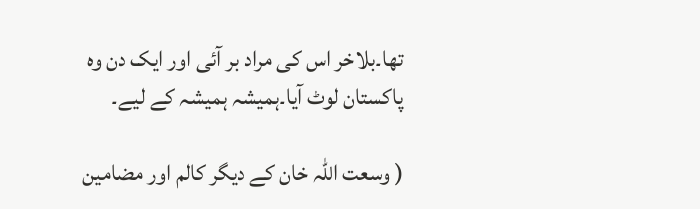تھا۔بلاخر اس کی مراد بر آئی اور ایک دن وہ پاکستان لوٹ آیا۔ہمیشہ ہمیشہ کے لیے۔

( وسعت اللہ خان کے دیگر کالم اور مضامین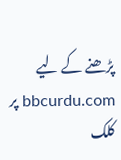پڑھنے کے لیے bbcurdu.com پر کلک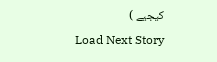کیجیے )
Load Next Story